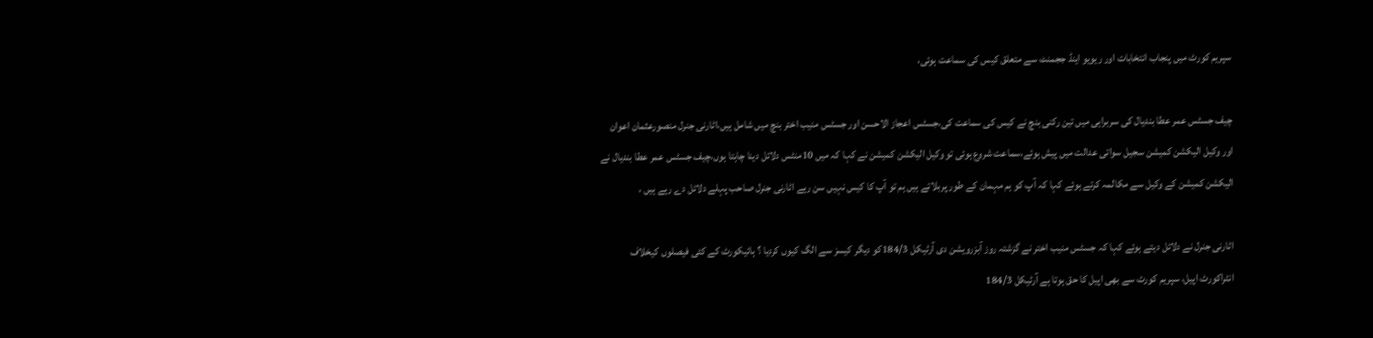سپریم کورٹ میں پنجاب انتخابات اور ریویو اینڈ ججمنٹ سے متعلق کیس کی سماعت ہوئی،

چیف جسٹس عمر عطا بندیال کی سربراہی میں تین رکنی بنچ نے کیس کی سماعت کی،جسٹس اعجاز الاحسن اور جسٹس منیب اختر بنچ میں شامل ہیں،اٹارنی جنرل منصورعثمان اعوان اور وکیل الیکشن کمیشن سجیل سواتی عدالت میں پیش ہوئے،سماعت شروع ہوئی تو وکیل الیکشن کمیشن نے کہا کہ میں 10منٹس دلائل دینا چاہتا ہوں،چیف جسٹس عمر عطا بندیال نے الیکشن کمیشن کے وکیل سے مکالمہ کرتے ہوئے کہا کہ آپ کو ہم مہمان کے طور پربلاتے ہیں ہم تو آپ کا کیس نہیں سن رہے اٹارنی جنرل صاحب پہلے دلائل دے رہے ہیں ،

اٹارنی جنرل نے دلائل دیتے ہوئے کہا کہ جسٹس منیب اختر نے گزشتہ روز آبزرویشن دی آرٹیکل 184/3کو دیگر کیسز سے الگ کیوں کردیا ؟ ہائیکورٹ کے کئی فیصلوں کیخلاف انٹراکورٹ اپیل، سپریم کورٹ سے بھی اپیل کا حق ہوتا ہے آرٹیکل 184/3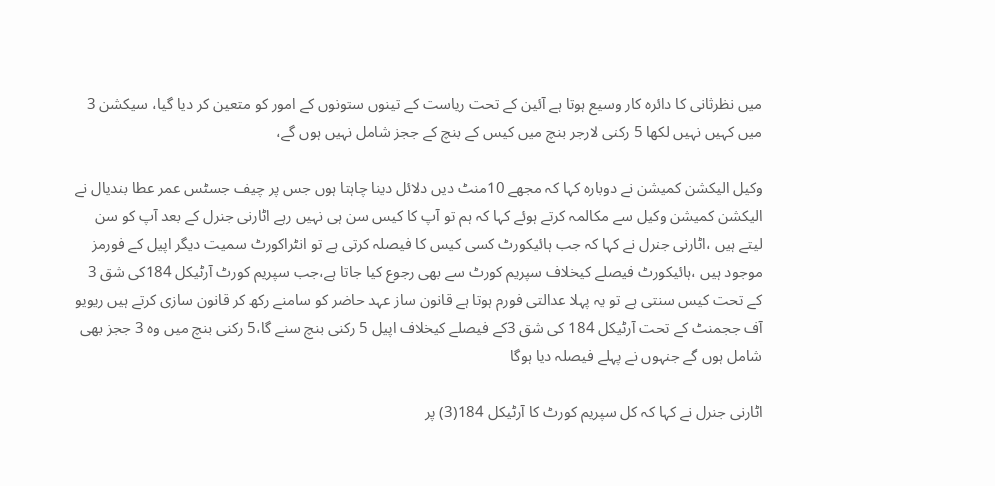میں نظرثانی کا دائرہ کار وسیع ہوتا ہے آئین کے تحت ریاست کے تینوں ستونوں کے امور کو متعین کر دیا گیا، سیکشن 3 میں کہیں نہیں لکھا 5 رکنی لارجر بنچ میں کیس کے بنچ کے ججز شامل نہیں ہوں گے،

وکیل الیکشن کمیشن نے دوبارہ کہا کہ مجھے 10منٹ دیں دلائل دینا چاہتا ہوں جس پر چیف جسٹس عمر عطا بندیال نے الیکشن کمیشن وکیل سے مکالمہ کرتے ہوئے کہا کہ ہم تو آپ کا کیس سن ہی نہیں رہے اٹارنی جنرل کے بعد آپ کو سن لیتے ہیں ،اٹارنی جنرل نے کہا کہ جب ہائیکورٹ کسی کیس کا فیصلہ کرتی ہے تو انٹراکورٹ سمیت دیگر اپیل کے فورمز موجود ہیں ،ہائیکورٹ فیصلے کیخلاف سپریم کورٹ سے بھی رجوع کیا جاتا ہے،جب سپریم کورٹ آرٹیکل 184کی شق 3 کے تحت کیس سنتی ہے تو یہ پہلا عدالتی فورم ہوتا ہے قانون ساز عہد حاضر کو سامنے رکھ کر قانون سازی کرتے ہیں ریویو آف ججمنٹ کے تحت آرٹیکل 184 کی شق 3کے فیصلے کیخلاف اپیل 5 رکنی بنچ سنے گا،5 رکنی بنچ میں وہ 3 ججز بھی شامل ہوں گے جنہوں نے پہلے فیصلہ دیا ہوگا

اٹارنی جنرل نے کہا کہ کل سپریم کورٹ کا آرٹیکل 184(3) پر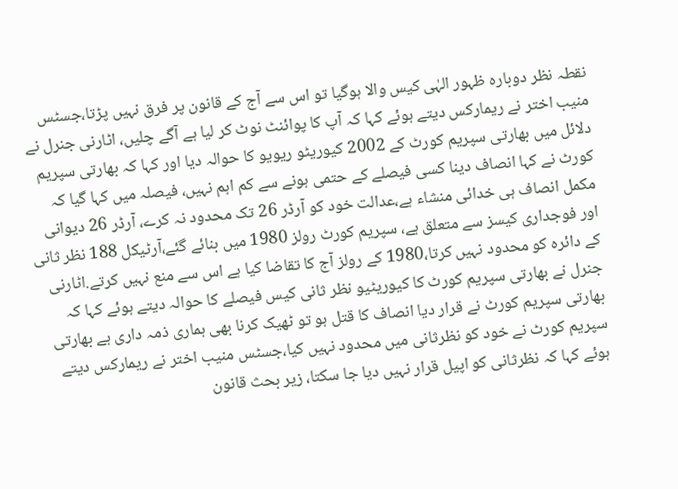نقطہ نظر دوبارہ ظہور الہٰی کیس والا ہوگیا تو اس سے آج کے قانون پر فرق نہیں پڑتا،جسٹس منیب اختر نے ریمارکس دیتے ہوئے کہا کہ آپ کا پوائنٹ نوٹ کر لیا ہے آگے چلیں، اٹارنی جنرل نے دلائل میں بھارتی سپریم کورٹ کے 2002 کیوریٹو ریویو کا حوالہ دیا اور کہا کہ بھارتی سپریم کورٹ نے کہا انصاف دینا کسی فیصلے کے حتمی ہونے سے کم اہم نہیں، فیصلہ میں کہا گیا کہ مکمل انصاف ہی خدائی منشاء ہے،عدالت خود کو آرڈر 26 تک محدود نہ کرے، آرڈر 26 دیوانی اور فوجداری کیسز سے متعلق ہے، سپریم کورٹ رولز 1980 میں بنائے گئے،آرٹیکل 188 نظر ثانی کے دائرہ کو محدود نہیں کرتا،1980 کے رولز آج کا تقاضا کیا ہے اس سے منع نہیں کرتے.اٹارنی جنرل نے بھارتی سپریم کورٹ کا کیوریٹیو نظر ثانی کیس فیصلے کا حوالہ دیتے ہوئے کہا کہ بھارتی سپریم کورٹ نے قرار دیا انصاف کا قتل ہو تو ٹھیک کرنا بھی ہماری ذمہ داری ہے بھارتی سپریم کورٹ نے خود کو نظرثانی میں محدود نہیں کیا،جسٹس منیب اختر نے ریمارکس دیتے ہوئے کہا کہ نظرثانی کو اپیل قرار نہیں دیا جا سکتا، زیر بحث قانون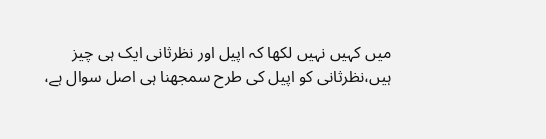میں کہیں نہیں لکھا کہ اپیل اور نظرثانی ایک ہی چیز ہیں،نظرثانی کو اپیل کی طرح سمجھنا ہی اصل سوال ہے،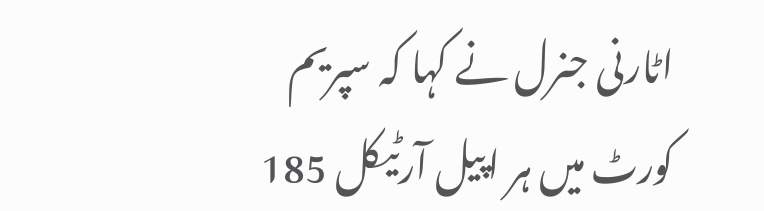اٹارنی جنرل نے کہا کہ سپریم کورٹ میں ہر اپیل آرٹیکل 185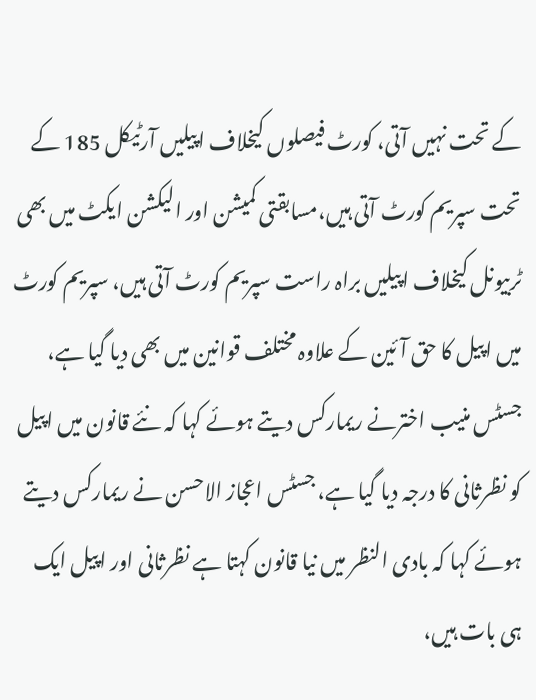کے تحت نہیں آتی، کورٹ فیصلوں کیخلاف اپیلیں آرٹیکل 185 کے تحت سپریم کورٹ آتی ہیں،مسابقتی کمیشن اور الیکشن ایکٹ میں بھی ٹربیونل کیخلاف اپیلیں براہ راست سپریم کورٹ آتی ہیں، سپریم کورٹ میں اپیل کا حق آئین کے علاوہ مختلف قوانین میں بھی دیا گیا ہے، جسٹس منیب اخترنے ریمارکس دیتے ہوئے کہا کہ نئے قانون میں اپیل کو نظرثانی کا درجہ دیا گیا ہے، جسٹس اعجاز الاحسن نے ریمارکس دیتے ہوئے کہا کہ بادی النظر میں نیا قانون کہتا ہے نظرثانی اور اپیل ایک ہی بات ہیں،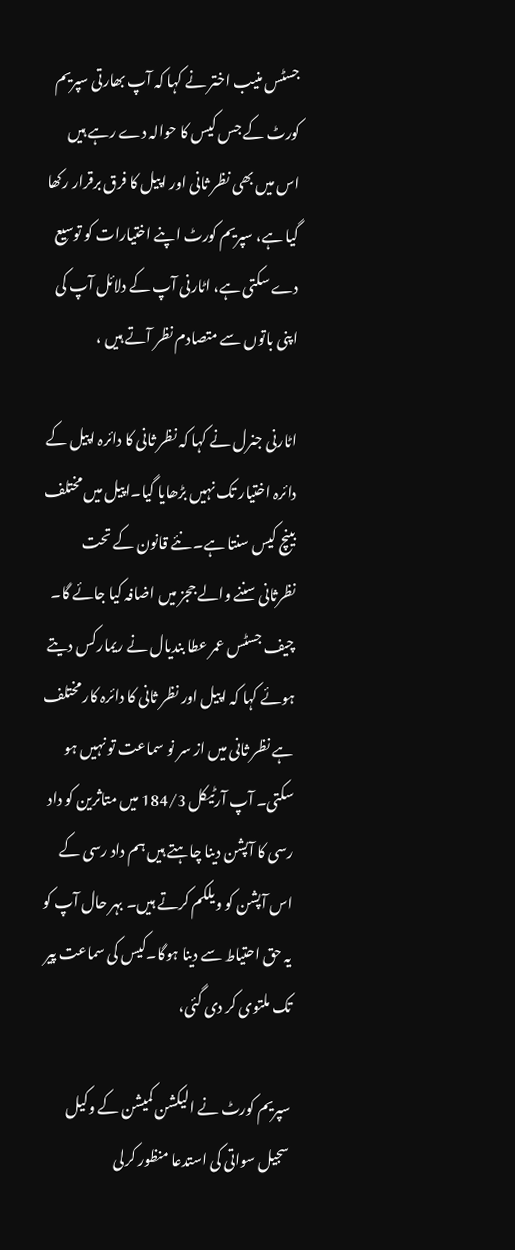جسٹس منیب اختر نے کہا کہ آپ بھارتی سپریم کورٹ کے جس کیس کا حوالہ دے رہے ہیں اس میں بھی نظر ثانی اور اپیل کا فرق برقرار رکھا گیا ہے، سپریم کورٹ اپنے اختیارات کو توسیع دے سکتی ہے، اٹارنی آپ کے دلائل آپ کی اپنی باتوں سے متصادم نظر آتے ہیں ،

اٹارنی جنرل نے کہا کہ نظر ثانی کا دائرہ اپیل کے دائرہ اختیار تک نہیں بڑھایا گیا۔اپیل میں مختلف بینچ کیس سنتا ہے۔ نئے قانون کے تحت نظرثانی سننے والے ججز میں اضافہ کیا جائے گا۔ چیف جسٹس عمر عطا بندیال نے ریمارکس دیتے ہوئے کہا کہ اپیل اور نظر ثانی کا دائرہ کار مختلف ہے نظر ثانی میں از سر نو سماعت تو نہیں ہو سکتی۔ آپ آرٹیکل 184/3 میں متاثرین کو داد رسی کا آپشن دینا چاہتے ہیں ہم داد رسی کے اس آپشن کو ویلکم کرتے ہیں۔ بہر حال آپ کو یہ حق احتیاط سے دینا ہوگا۔کیس کی سماعت پیر تک ملتوی کر دی گئی،

سپریم کورٹ نے الیکشن کمیشن کے وکیل سجیل سواتی کی استدعا منظور کرلی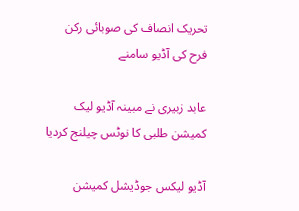تحریک انصاف کی صوبائی رکن فرح کی آڈیو سامنے

عابد زبیری نے مبینہ آڈیو لیک کمیشن طلبی کا نوٹس چیلنج کردیا

آڈیو لیکس جوڈیشل کمیشن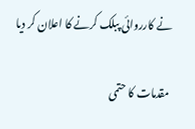نے کارروائی پبلک کرنے کا اعلان کر دیا

 مقدمات کا حتمی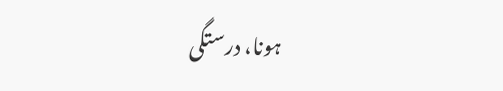ہونا، درستگی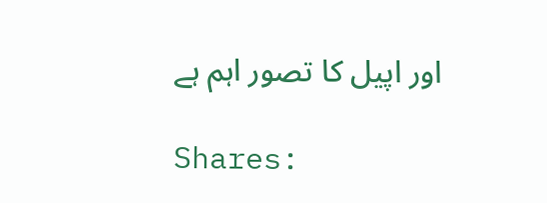اور اپیل کا تصور اہم ہے

Shares: